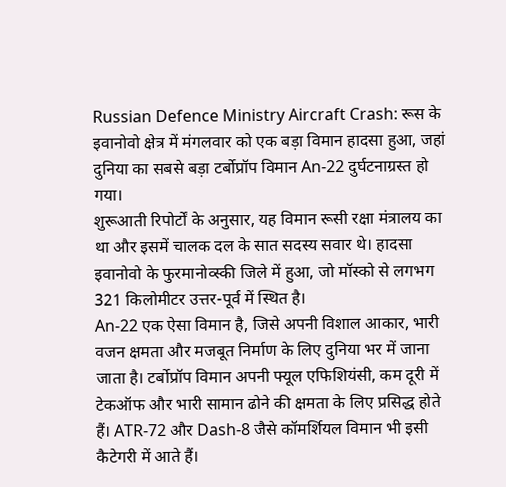Russian Defence Ministry Aircraft Crash: रूस के इवानोवो क्षेत्र में मंगलवार को एक बड़ा विमान हादसा हुआ, जहां दुनिया का सबसे बड़ा टर्बोप्रॉप विमान An-22 दुर्घटनाग्रस्त हो गया।
शुरूआती रिपोर्टों के अनुसार, यह विमान रूसी रक्षा मंत्रालय का था और इसमें चालक दल के सात सदस्य सवार थे। हादसा इवानोवो के फुरमानोव्स्की जिले में हुआ, जो मॉस्को से लगभग 321 किलोमीटर उत्तर-पूर्व में स्थित है।
An-22 एक ऐसा विमान है, जिसे अपनी विशाल आकार, भारी वजन क्षमता और मजबूत निर्माण के लिए दुनिया भर में जाना जाता है। टर्बोप्रॉप विमान अपनी फ्यूल एफिशियंसी, कम दूरी में टेकऑफ और भारी सामान ढोने की क्षमता के लिए प्रसिद्ध होते हैं। ATR-72 और Dash-8 जैसे कॉमर्शियल विमान भी इसी कैटेगरी में आते हैं।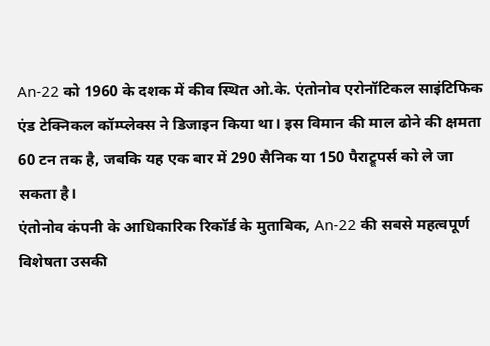An-22 को 1960 के दशक में कीव स्थित ओ.के. एंतोनोव एरोनॉटिकल साइंटिफिक एंड टेक्निकल कॉम्प्लेक्स ने डिजाइन किया था। इस विमान की माल ढोने की क्षमता 60 टन तक है, जबकि यह एक बार में 290 सैनिक या 150 पैराट्रूपर्स को ले जा सकता है।
एंतोनोव कंपनी के आधिकारिक रिकॉर्ड के मुताबिक, An-22 की सबसे महत्वपूर्ण विशेषता उसकी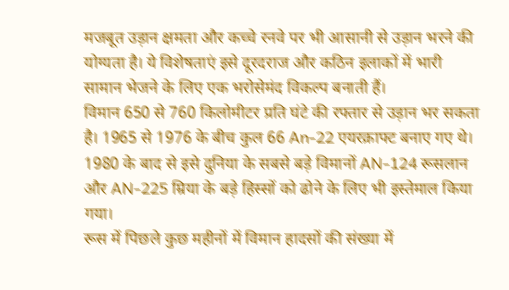मजबूत उड़ान क्षमता और कच्चे रनवे पर भी आसानी से उड़ान भरने की योग्यता है। ये विशेषताएं इसे दूरदराज और कठिन इलाकों में भारी सामान भेजने के लिए एक भरोसेमंद विकल्प बनाती हैं।
विमान 650 से 760 किलोमीटर प्रति घंटे की रफ्तार से उड़ान भर सकता है। 1965 से 1976 के बीच कुल 66 An-22 एयरक्राफ्ट बनाए गए थे। 1980 के बाद से इसे दुनिया के सबसे बड़े विमानों AN-124 रूसलान और AN-225 म्रिया के बड़े हिस्सों को ढोने के लिए भी इस्तेमाल किया गया।
रूस में पिछले कुछ महीनों में विमान हादसों की संख्या में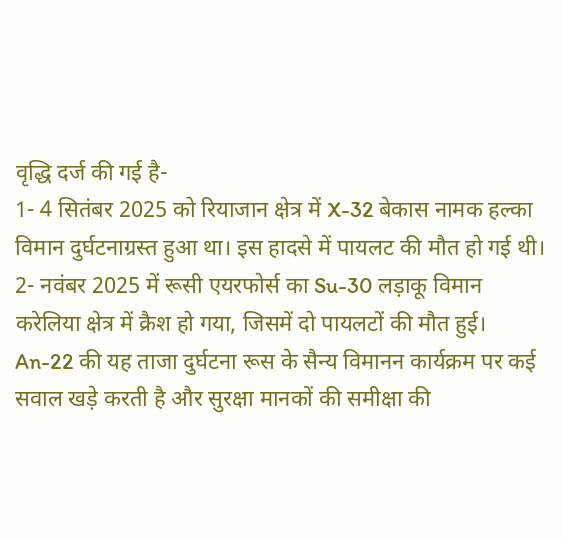वृद्धि दर्ज की गई है-
1- 4 सितंबर 2025 को रियाजान क्षेत्र में X-32 बेकास नामक हल्का विमान दुर्घटनाग्रस्त हुआ था। इस हादसे में पायलट की मौत हो गई थी।
2- नवंबर 2025 में रूसी एयरफोर्स का Su-30 लड़ाकू विमान करेलिया क्षेत्र में क्रैश हो गया, जिसमें दो पायलटों की मौत हुई।
An-22 की यह ताजा दुर्घटना रूस के सैन्य विमानन कार्यक्रम पर कई सवाल खड़े करती है और सुरक्षा मानकों की समीक्षा की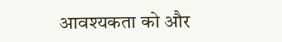आवश्यकता को और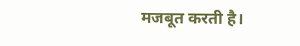मजबूत करती है।